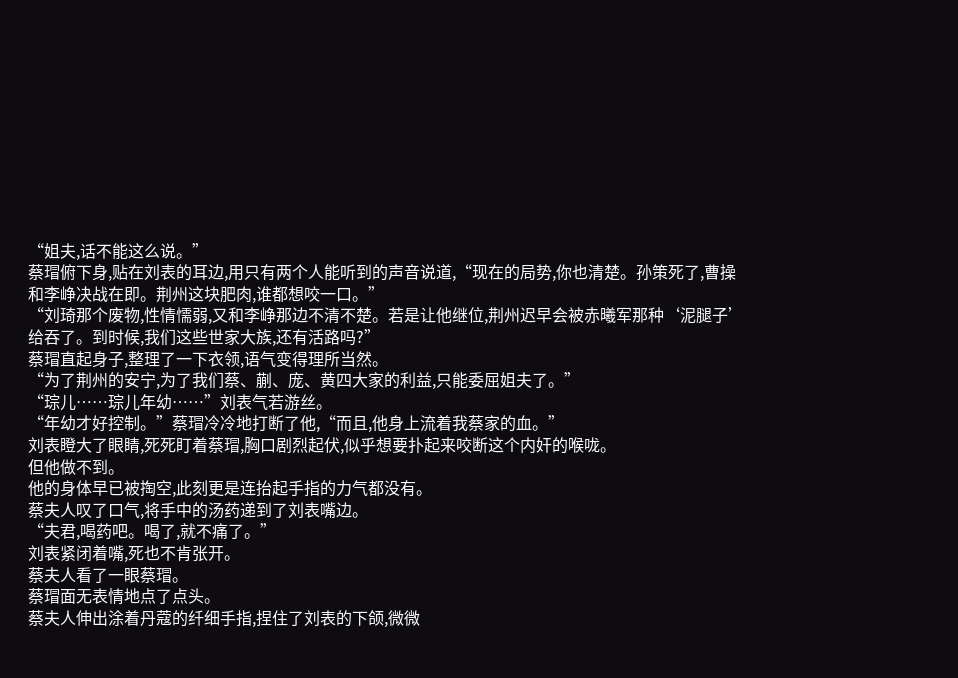“姐夫,话不能这么说。”
蔡瑁俯下身,贴在刘表的耳边,用只有两个人能听到的声音说道,“现在的局势,你也清楚。孙策死了,曹操和李峥决战在即。荆州这块肥肉,谁都想咬一口。”
“刘琦那个废物,性情懦弱,又和李峥那边不清不楚。若是让他继位,荆州迟早会被赤曦军那种‘泥腿子’给吞了。到时候,我们这些世家大族,还有活路吗?”
蔡瑁直起身子,整理了一下衣领,语气变得理所当然。
“为了荆州的安宁,为了我们蔡、蒯、庞、黄四大家的利益,只能委屈姐夫了。”
“琮儿……琮儿年幼……”刘表气若游丝。
“年幼才好控制。”蔡瑁冷冷地打断了他,“而且,他身上流着我蔡家的血。”
刘表瞪大了眼睛,死死盯着蔡瑁,胸口剧烈起伏,似乎想要扑起来咬断这个内奸的喉咙。
但他做不到。
他的身体早已被掏空,此刻更是连抬起手指的力气都没有。
蔡夫人叹了口气,将手中的汤药递到了刘表嘴边。
“夫君,喝药吧。喝了,就不痛了。”
刘表紧闭着嘴,死也不肯张开。
蔡夫人看了一眼蔡瑁。
蔡瑁面无表情地点了点头。
蔡夫人伸出涂着丹蔻的纤细手指,捏住了刘表的下颌,微微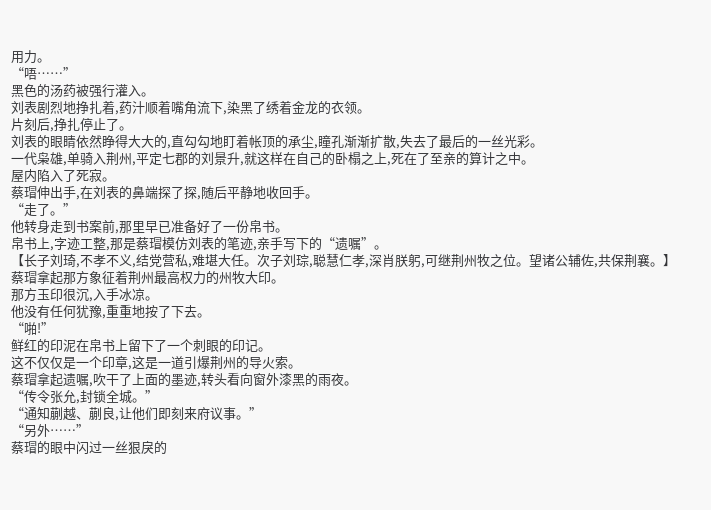用力。
“唔……”
黑色的汤药被强行灌入。
刘表剧烈地挣扎着,药汁顺着嘴角流下,染黑了绣着金龙的衣领。
片刻后,挣扎停止了。
刘表的眼睛依然睁得大大的,直勾勾地盯着帐顶的承尘,瞳孔渐渐扩散,失去了最后的一丝光彩。
一代枭雄,单骑入荆州,平定七郡的刘景升,就这样在自己的卧榻之上,死在了至亲的算计之中。
屋内陷入了死寂。
蔡瑁伸出手,在刘表的鼻端探了探,随后平静地收回手。
“走了。”
他转身走到书案前,那里早已准备好了一份帛书。
帛书上,字迹工整,那是蔡瑁模仿刘表的笔迹,亲手写下的“遗嘱”。
【长子刘琦,不孝不义,结党营私,难堪大任。次子刘琮,聪慧仁孝,深肖朕躬,可继荆州牧之位。望诸公辅佐,共保荆襄。】
蔡瑁拿起那方象征着荆州最高权力的州牧大印。
那方玉印很沉,入手冰凉。
他没有任何犹豫,重重地按了下去。
“啪!”
鲜红的印泥在帛书上留下了一个刺眼的印记。
这不仅仅是一个印章,这是一道引爆荆州的导火索。
蔡瑁拿起遗嘱,吹干了上面的墨迹,转头看向窗外漆黑的雨夜。
“传令张允,封锁全城。”
“通知蒯越、蒯良,让他们即刻来府议事。”
“另外……”
蔡瑁的眼中闪过一丝狠戾的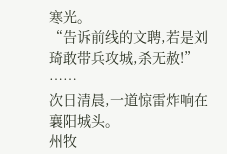寒光。
“告诉前线的文聘,若是刘琦敢带兵攻城,杀无赦!”
……
次日清晨,一道惊雷炸响在襄阳城头。
州牧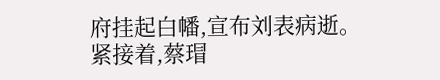府挂起白幡,宣布刘表病逝。
紧接着,蔡瑁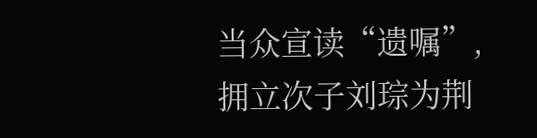当众宣读“遗嘱”,拥立次子刘琮为荆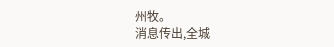州牧。
消息传出,全城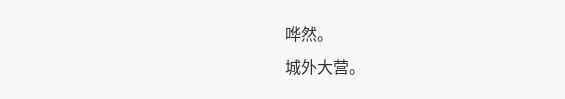哗然。
城外大营。